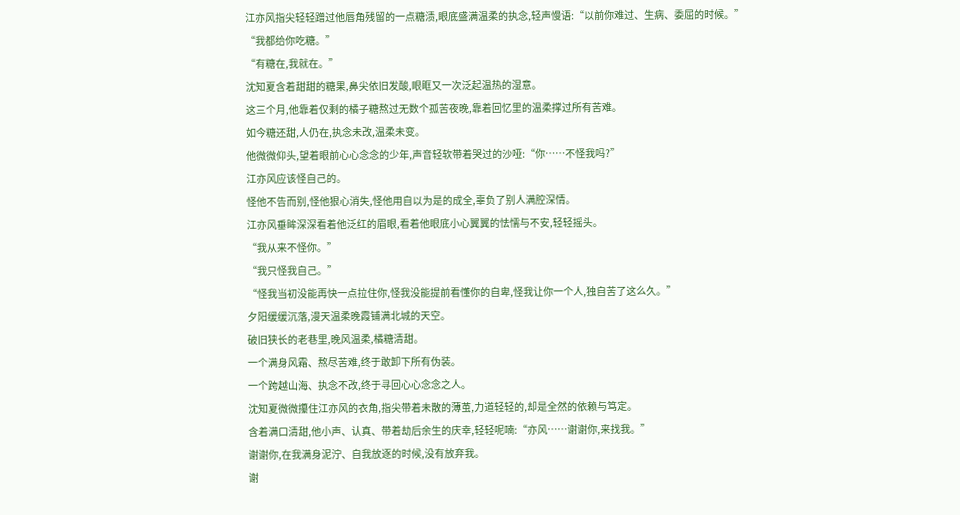江亦风指尖轻轻蹭过他唇角残留的一点糖渍,眼底盛满温柔的执念,轻声慢语:“以前你难过、生病、委屈的时候。”
“我都给你吃糖。”
“有糖在,我就在。”
沈知夏含着甜甜的糖果,鼻尖依旧发酸,眼眶又一次泛起温热的湿意。
这三个月,他靠着仅剩的橘子糖熬过无数个孤苦夜晚,靠着回忆里的温柔撑过所有苦难。
如今糖还甜,人仍在,执念未改,温柔未变。
他微微仰头,望着眼前心心念念的少年,声音轻软带着哭过的沙哑:“你……不怪我吗?”
江亦风应该怪自己的。
怪他不告而别,怪他狠心消失,怪他用自以为是的成全,辜负了别人满腔深情。
江亦风垂眸深深看着他泛红的眉眼,看着他眼底小心翼翼的怯懦与不安,轻轻摇头。
“我从来不怪你。”
“我只怪我自己。”
“怪我当初没能再快一点拉住你,怪我没能提前看懂你的自卑,怪我让你一个人,独自苦了这么久。”
夕阳缓缓沉落,漫天温柔晚霞铺满北城的天空。
破旧狭长的老巷里,晚风温柔,橘糖清甜。
一个满身风霜、熬尽苦难,终于敢卸下所有伪装。
一个跨越山海、执念不改,终于寻回心心念念之人。
沈知夏微微攥住江亦风的衣角,指尖带着未散的薄茧,力道轻轻的,却是全然的依赖与笃定。
含着满口清甜,他小声、认真、带着劫后余生的庆幸,轻轻呢喃:“亦风……谢谢你,来找我。”
谢谢你,在我满身泥泞、自我放逐的时候,没有放弃我。
谢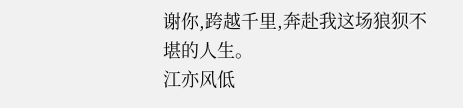谢你,跨越千里,奔赴我这场狼狈不堪的人生。
江亦风低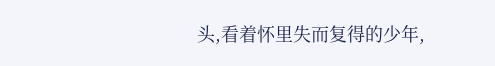头,看着怀里失而复得的少年,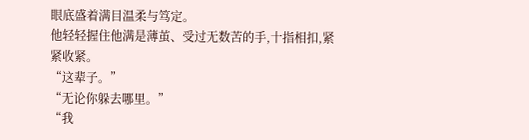眼底盛着满目温柔与笃定。
他轻轻握住他满是薄茧、受过无数苦的手,十指相扣,紧紧收紧。
“这辈子。”
“无论你躲去哪里。”
“我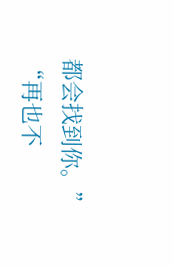都会找到你。”
“再也不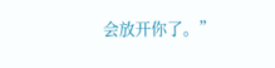会放开你了。”